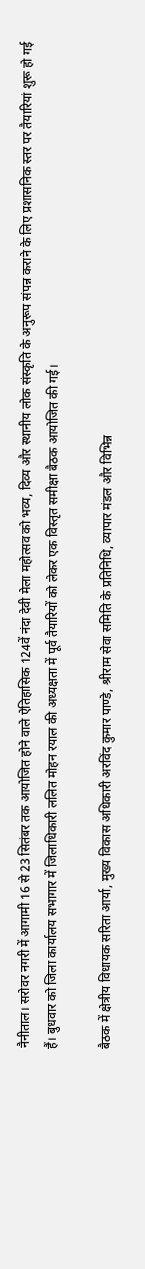नैनीताल। सरोवर नगरी में आगामी 16 से 23 सितंबर तक आयोजित होने वाले ऐतिहासिक 124वें नंदा देवी मेला महोत्सव को भव्य, दिव्य और स्थानीय लोक संस्कृति के अनुरूप संपन्न कराने के लिए प्रशासनिक स्तर पर तैयारियां शुरू हो गई हैं। बुधवार को जिला कार्यालय सभागार में जिलाधिकारी ललित मोहन रयाल की अध्यक्षता में पूर्व तैयारियों को लेकर एक विस्तृत समीक्षा बैठक आयोजित की गई।

बैठक में क्षेत्रीय विधायक सरिता आर्या, मुख्य विकास अधिकारी अरविंद कुमार पाण्डे, श्रीराम सेवा समिति के प्रतिनिधि, व्यापार मंडल और विभिन्न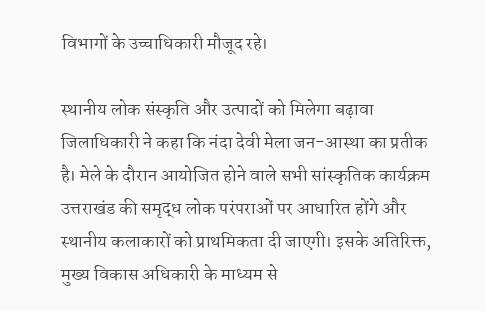विभागों के उच्चाधिकारी मौजूद रहे।

स्थानीय लोक संस्कृति और उत्पादों को मिलेगा बढ़ावा
जिलाधिकारी ने कहा कि नंदा देवी मेला जन-आस्था का प्रतीक है। मेले के दौरान आयोजित होने वाले सभी सांस्कृतिक कार्यक्रम उत्तराखंड की समृद्ध लोक परंपराओं पर आधारित होंगे और स्थानीय कलाकारों को प्राथमिकता दी जाएगी। इसके अतिरिक्त, मुख्य विकास अधिकारी के माध्यम से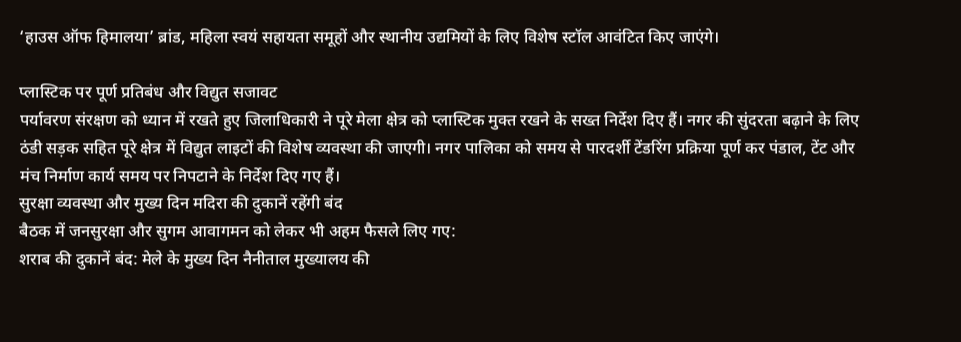‘हाउस ऑफ हिमालया’ ब्रांड, महिला स्वयं सहायता समूहों और स्थानीय उद्यमियों के लिए विशेष स्टॉल आवंटित किए जाएंगे।

प्लास्टिक पर पूर्ण प्रतिबंध और विद्युत सजावट
पर्यावरण संरक्षण को ध्यान में रखते हुए जिलाधिकारी ने पूरे मेला क्षेत्र को प्लास्टिक मुक्त रखने के सख्त निर्देश दिए हैं। नगर की सुंदरता बढ़ाने के लिए ठंडी सड़क सहित पूरे क्षेत्र में विद्युत लाइटों की विशेष व्यवस्था की जाएगी। नगर पालिका को समय से पारदर्शी टेंडरिंग प्रक्रिया पूर्ण कर पंडाल, टेंट और मंच निर्माण कार्य समय पर निपटाने के निर्देश दिए गए हैं।
सुरक्षा व्यवस्था और मुख्य दिन मदिरा की दुकानें रहेंगी बंद
बैठक में जनसुरक्षा और सुगम आवागमन को लेकर भी अहम फैसले लिए गए:
शराब की दुकानें बंद: मेले के मुख्य दिन नैनीताल मुख्यालय की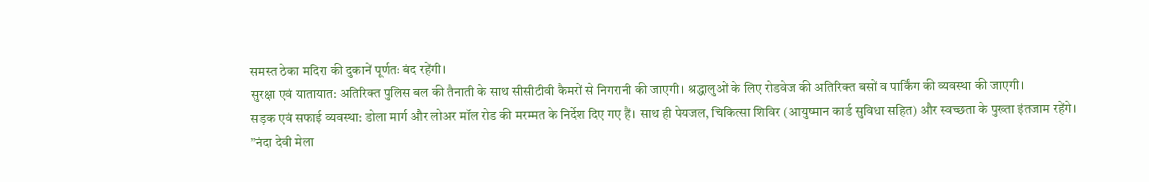समस्त ठेका मदिरा की दुकानें पूर्णतः बंद रहेंगी।
सुरक्षा एवं यातायात: अतिरिक्त पुलिस बल की तैनाती के साथ सीसीटीवी कैमरों से निगरानी की जाएगी। श्रद्धालुओं के लिए रोडवेज की अतिरिक्त बसों व पार्किंग की व्यवस्था की जाएगी।
सड़क एवं सफाई व्यवस्था: डोला मार्ग और लोअर मॉल रोड की मरम्मत के निर्देश दिए गए हैं। साथ ही पेयजल, चिकित्सा शिविर (आयुष्मान कार्ड सुविधा सहित) और स्वच्छता के पुख्ता इंतजाम रहेंगे।
”नंदा देवी मेला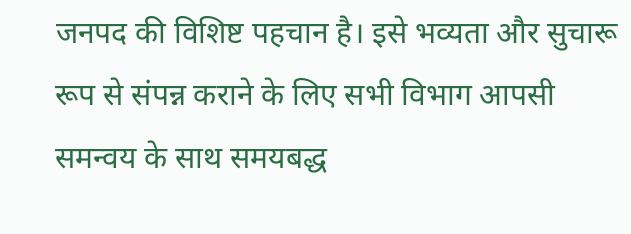जनपद की विशिष्ट पहचान है। इसे भव्यता और सुचारू रूप से संपन्न कराने के लिए सभी विभाग आपसी समन्वय के साथ समयबद्ध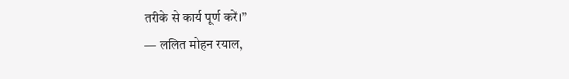तरीके से कार्य पूर्ण करें।”
— ललित मोहन रयाल,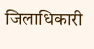जिलाधिकारी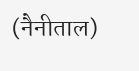(नैनीताल)